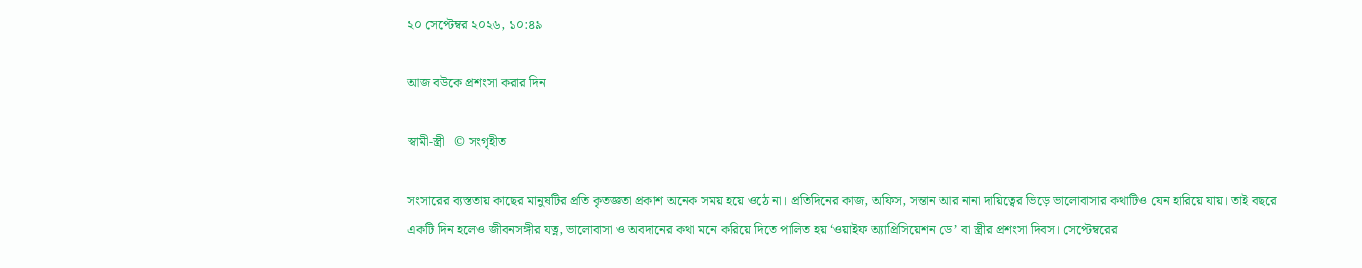২০ সেপ্টেম্বর ২০২৬, ১০:৪৯

আজ বউকে প্রশংসা করার দিন

স্বামী-স্ত্রী   © সংগৃহীত

সংসারের ব্যস্ততায় কাছের মানুষটির প্রতি কৃতজ্ঞতা প্রকাশ অনেক সময় হয়ে ওঠে না। প্রতিদিনের কাজ, অফিস, সন্তান আর নানা দায়িত্বের ভিড়ে ভালোবাসার কথাটিও যেন হারিয়ে যায়। তাই বছরে একটি দিন হলেও জীবনসঙ্গীর যত্ন, ভালোবাসা ও অবদানের কথা মনে করিয়ে দিতে পালিত হয় ‘ওয়াইফ অ্যাপ্রিসিয়েশন ডে’ বা স্ত্রীর প্রশংসা দিবস। সেপ্টেম্বরের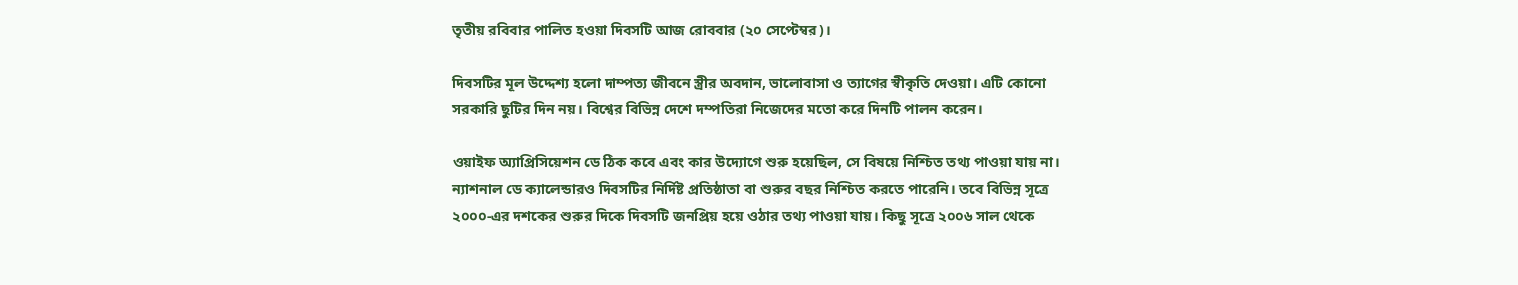তৃতীয় রবিবার পালিত হওয়া দিবসটি আজ রোববার (২০ সেপ্টেম্বর)।

দিবসটির মূল উদ্দেশ্য হলো দাম্পত্য জীবনে স্ত্রীর অবদান, ভালোবাসা ও ত্যাগের স্বীকৃতি দেওয়া। এটি কোনো সরকারি ছুটির দিন নয়। বিশ্বের বিভিন্ন দেশে দম্পতিরা নিজেদের মতো করে দিনটি পালন করেন।

ওয়াইফ অ্যাপ্রিসিয়েশন ডে ঠিক কবে এবং কার উদ্যোগে শুরু হয়েছিল, সে বিষয়ে নিশ্চিত তথ্য পাওয়া যায় না। ন্যাশনাল ডে ক্যালেন্ডারও দিবসটির নির্দিষ্ট প্রতিষ্ঠাতা বা শুরুর বছর নিশ্চিত করতে পারেনি। তবে বিভিন্ন সূত্রে ২০০০-এর দশকের শুরুর দিকে দিবসটি জনপ্রিয় হয়ে ওঠার তথ্য পাওয়া যায়। কিছু সূত্রে ২০০৬ সাল থেকে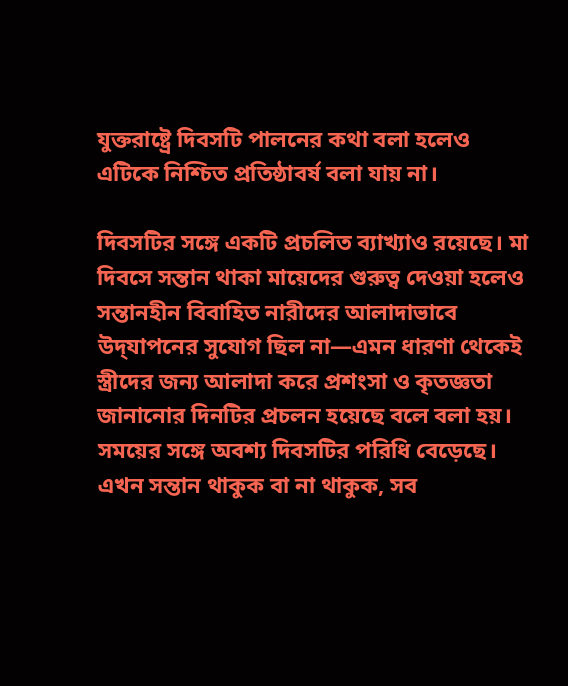যুক্তরাষ্ট্রে দিবসটি পালনের কথা বলা হলেও এটিকে নিশ্চিত প্রতিষ্ঠাবর্ষ বলা যায় না।

দিবসটির সঙ্গে একটি প্রচলিত ব্যাখ্যাও রয়েছে। মা দিবসে সন্তান থাকা মায়েদের গুরুত্ব দেওয়া হলেও সন্তানহীন বিবাহিত নারীদের আলাদাভাবে উদ্‌যাপনের সুযোগ ছিল না—এমন ধারণা থেকেই স্ত্রীদের জন্য আলাদা করে প্রশংসা ও কৃতজ্ঞতা জানানোর দিনটির প্রচলন হয়েছে বলে বলা হয়। সময়ের সঙ্গে অবশ্য দিবসটির পরিধি বেড়েছে। এখন সন্তান থাকুক বা না থাকুক, সব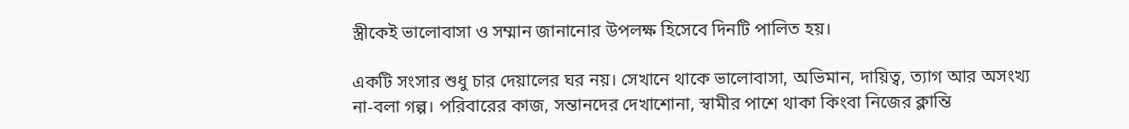স্ত্রীকেই ভালোবাসা ও সম্মান জানানোর উপলক্ষ হিসেবে দিনটি পালিত হয়।

একটি সংসার শুধু চার দেয়ালের ঘর নয়। সেখানে থাকে ভালোবাসা, অভিমান, দায়িত্ব, ত্যাগ আর অসংখ্য না-বলা গল্প। পরিবারের কাজ, সন্তানদের দেখাশোনা, স্বামীর পাশে থাকা কিংবা নিজের ক্লান্তি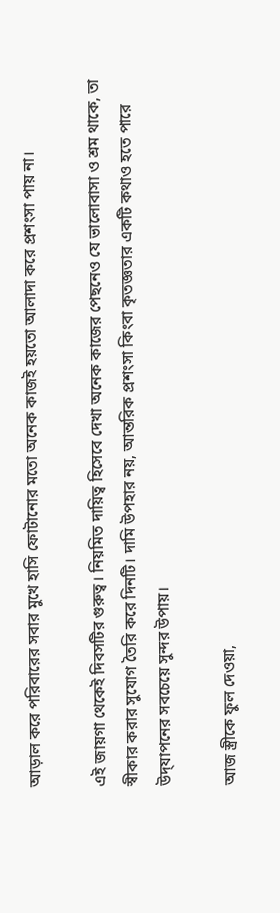আড়াল করে পরিবারের সবার মুখে হাসি ফোটানোর মতো অনেক কাজই হয়তো আলাদা করে প্রশংসা পায় না।

এই জায়গা থেকেই দিবসটির গুরুত্ব। নিয়মিত দায়িত্ব হিসেবে দেখা অনেক কাজের পেছনেও যে ভালোবাসা ও শ্রম থাকে, তা স্বীকার করার সুযোগ তৈরি করে দিনটি। দামি উপহার নয়, আন্তরিক প্রশংসা কিংবা কৃতজ্ঞতার একটি কথাও হতে পারে উদ্‌যাপনের সবচেয়ে সুন্দর উপায়।

আজ স্ত্রীকে ফুল দেওয়া,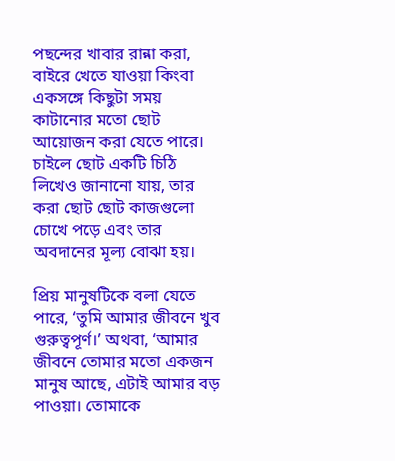পছন্দের খাবার রান্না করা, বাইরে খেতে যাওয়া কিংবা একসঙ্গে কিছুটা সময় কাটানোর মতো ছোট আয়োজন করা যেতে পারে। চাইলে ছোট একটি চিঠি লিখেও জানানো যায়, তার করা ছোট ছোট কাজগুলো চোখে পড়ে এবং তার অবদানের মূল্য বোঝা হয়।

প্রিয় মানুষটিকে বলা যেতে পারে, ‘তুমি আমার জীবনে খুব গুরুত্বপূর্ণ।’ অথবা, ‘আমার জীবনে তোমার মতো একজন মানুষ আছে, এটাই আমার বড় পাওয়া। তোমাকে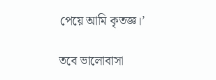পেয়ে আমি কৃতজ্ঞ।’

তবে ভালোবাসা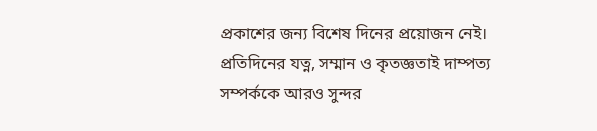প্রকাশের জন্য বিশেষ দিনের প্রয়োজন নেই। প্রতিদিনের যত্ন, সম্মান ও কৃতজ্ঞতাই দাম্পত্য সম্পর্ককে আরও সুন্দর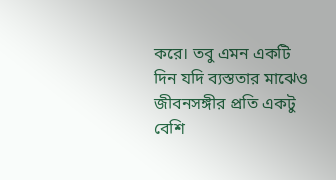করে। তবু এমন একটি দিন যদি ব্যস্ততার মাঝেও জীবনসঙ্গীর প্রতি একটু বেশি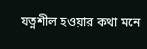যত্নশীল হওয়ার কথা মনে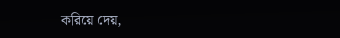করিয়ে দেয়,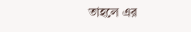তাহলে এর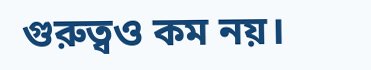গুরুত্বও কম নয়।